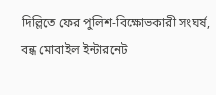দিল্লিতে ফের পুলিশ-বিক্ষোভকারী সংঘর্ষ, বন্ধ মোবাইল ইন্টারনেট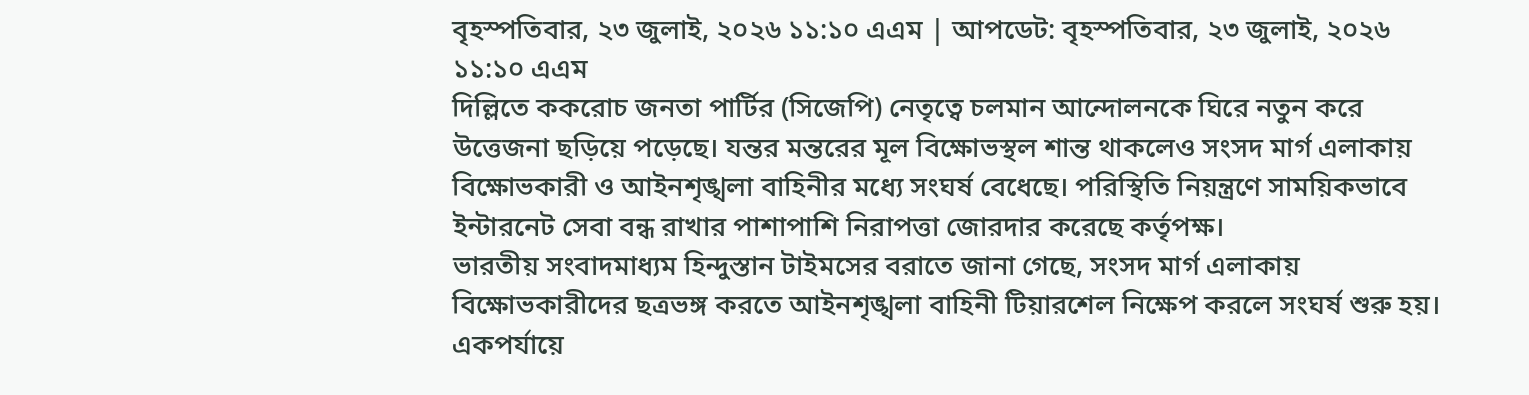বৃহস্পতিবার, ২৩ জুলাই, ২০২৬ ১১:১০ এএম | আপডেট: বৃহস্পতিবার, ২৩ জুলাই, ২০২৬ ১১:১০ এএম
দিল্লিতে ককরোচ জনতা পার্টির (সিজেপি) নেতৃত্বে চলমান আন্দোলনকে ঘিরে নতুন করে উত্তেজনা ছড়িয়ে পড়েছে। যন্তর মন্তরের মূল বিক্ষোভস্থল শান্ত থাকলেও সংসদ মার্গ এলাকায় বিক্ষোভকারী ও আইনশৃঙ্খলা বাহিনীর মধ্যে সংঘর্ষ বেধেছে। পরিস্থিতি নিয়ন্ত্রণে সাময়িকভাবে ইন্টারনেট সেবা বন্ধ রাখার পাশাপাশি নিরাপত্তা জোরদার করেছে কর্তৃপক্ষ।
ভারতীয় সংবাদমাধ্যম হিন্দুস্তান টাইমসের বরাতে জানা গেছে, সংসদ মার্গ এলাকায় বিক্ষোভকারীদের ছত্রভঙ্গ করতে আইনশৃঙ্খলা বাহিনী টিয়ারশেল নিক্ষেপ করলে সংঘর্ষ শুরু হয়।
একপর্যায়ে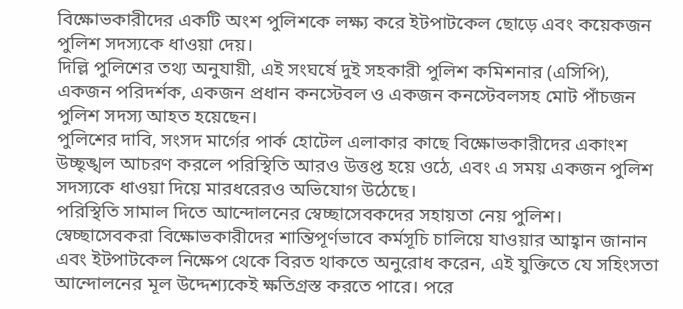বিক্ষোভকারীদের একটি অংশ পুলিশকে লক্ষ্য করে ইটপাটকেল ছোড়ে এবং কয়েকজন পুলিশ সদস্যকে ধাওয়া দেয়।
দিল্লি পুলিশের তথ্য অনুযায়ী, এই সংঘর্ষে দুই সহকারী পুলিশ কমিশনার (এসিপি), একজন পরিদর্শক, একজন প্রধান কনস্টেবল ও একজন কনস্টেবলসহ মোট পাঁচজন পুলিশ সদস্য আহত হয়েছেন।
পুলিশের দাবি, সংসদ মার্গের পার্ক হোটেল এলাকার কাছে বিক্ষোভকারীদের একাংশ উচ্ছৃঙ্খল আচরণ করলে পরিস্থিতি আরও উত্তপ্ত হয়ে ওঠে, এবং এ সময় একজন পুলিশ সদস্যকে ধাওয়া দিয়ে মারধরেরও অভিযোগ উঠেছে।
পরিস্থিতি সামাল দিতে আন্দোলনের স্বেচ্ছাসেবকদের সহায়তা নেয় পুলিশ। স্বেচ্ছাসেবকরা বিক্ষোভকারীদের শান্তিপূর্ণভাবে কর্মসূচি চালিয়ে যাওয়ার আহ্বান জানান এবং ইটপাটকেল নিক্ষেপ থেকে বিরত থাকতে অনুরোধ করেন, এই যুক্তিতে যে সহিংসতা আন্দোলনের মূল উদ্দেশ্যকেই ক্ষতিগ্রস্ত করতে পারে। পরে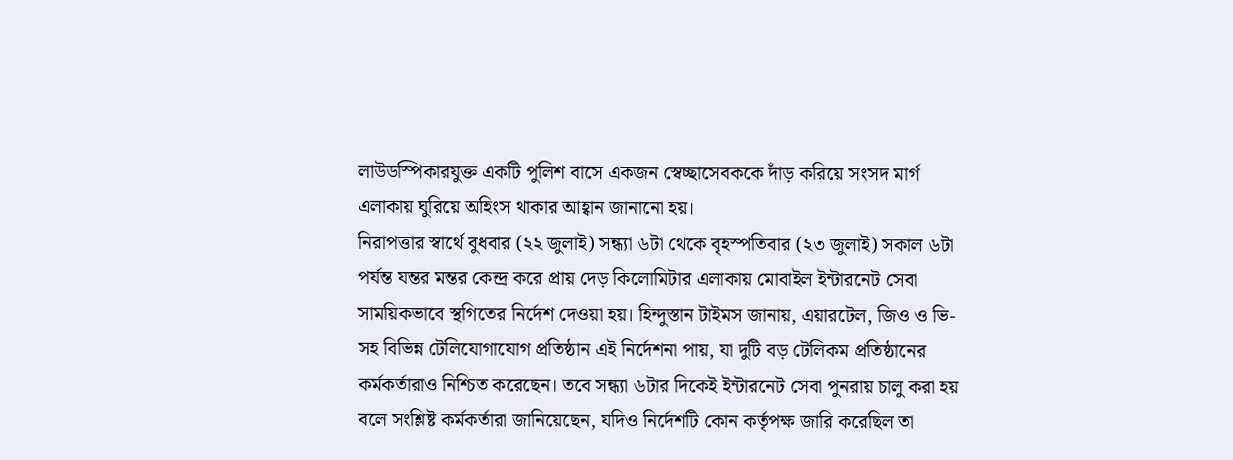লাউডস্পিকারযুক্ত একটি পুলিশ বাসে একজন স্বেচ্ছাসেবককে দাঁড় করিয়ে সংসদ মার্গ এলাকায় ঘুরিয়ে অহিংস থাকার আহ্বান জানানো হয়।
নিরাপত্তার স্বার্থে বুধবার (২২ জুলাই) সন্ধ্যা ৬টা থেকে বৃহস্পতিবার (২৩ জুলাই) সকাল ৬টা পর্যন্ত যন্তর মন্তর কেন্দ্র করে প্রায় দেড় কিলোমিটার এলাকায় মোবাইল ইন্টারনেট সেবা সাময়িকভাবে স্থগিতের নির্দেশ দেওয়া হয়। হিন্দুস্তান টাইমস জানায়, এয়ারটেল, জিও ও ভি-সহ বিভিন্ন টেলিযোগাযোগ প্রতিষ্ঠান এই নির্দেশনা পায়, যা দুটি বড় টেলিকম প্রতিষ্ঠানের কর্মকর্তারাও নিশ্চিত করেছেন। তবে সন্ধ্যা ৬টার দিকেই ইন্টারনেট সেবা পুনরায় চালু করা হয় বলে সংশ্লিষ্ট কর্মকর্তারা জানিয়েছেন, যদিও নির্দেশটি কোন কর্তৃপক্ষ জারি করেছিল তা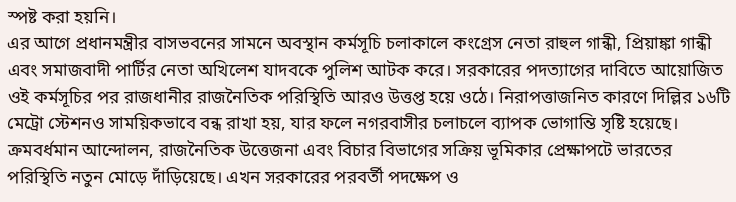স্পষ্ট করা হয়নি।
এর আগে প্রধানমন্ত্রীর বাসভবনের সামনে অবস্থান কর্মসূচি চলাকালে কংগ্রেস নেতা রাহুল গান্ধী, প্রিয়াঙ্কা গান্ধী এবং সমাজবাদী পার্টির নেতা অখিলেশ যাদবকে পুলিশ আটক করে। সরকারের পদত্যাগের দাবিতে আয়োজিত ওই কর্মসূচির পর রাজধানীর রাজনৈতিক পরিস্থিতি আরও উত্তপ্ত হয়ে ওঠে। নিরাপত্তাজনিত কারণে দিল্লির ১৬টি মেট্রো স্টেশনও সাময়িকভাবে বন্ধ রাখা হয়, যার ফলে নগরবাসীর চলাচলে ব্যাপক ভোগান্তি সৃষ্টি হয়েছে।
ক্রমবর্ধমান আন্দোলন, রাজনৈতিক উত্তেজনা এবং বিচার বিভাগের সক্রিয় ভূমিকার প্রেক্ষাপটে ভারতের পরিস্থিতি নতুন মোড়ে দাঁড়িয়েছে। এখন সরকারের পরবর্তী পদক্ষেপ ও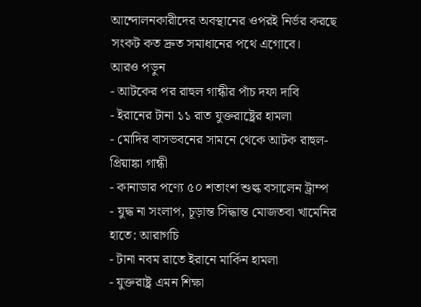আন্দোলনকারীদের অবস্থানের ওপরই নির্ভর করছে সংকট কত দ্রুত সমাধানের পথে এগোবে।
আরও পড়ুন
- আটকের পর রাহুল গান্ধীর পাঁচ দফা দাবি
- ইরানের টানা ১১ রাত যুক্তরাষ্ট্রের হামলা
- মোদির বাসভবনের সামনে থেকে আটক রাহুল-প্রিয়াঙ্কা গান্ধী
- কানাডার পণ্যে ৫০ শতাংশ শুল্ক বসালেন ট্রাম্প
- যুদ্ধ না সংলাপ, চূড়ান্ত সিদ্ধান্ত মোজতবা খামেনির হাতে: আরাগচি
- টানা নবম রাতে ইরানে মার্কিন হামলা
- যুক্তরাষ্ট্র এমন শিক্ষা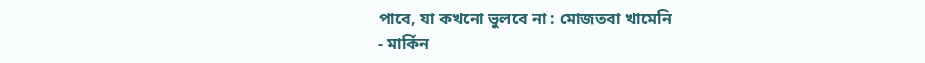পাবে, যা কখনো ভুলবে না : মোজতবা খামেনি
- মার্কিন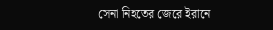সেনা নিহতের জেরে ইরানে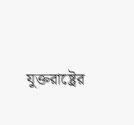যুক্তরাষ্ট্রের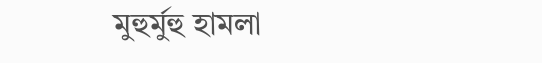মুহুর্মুহু হামলা